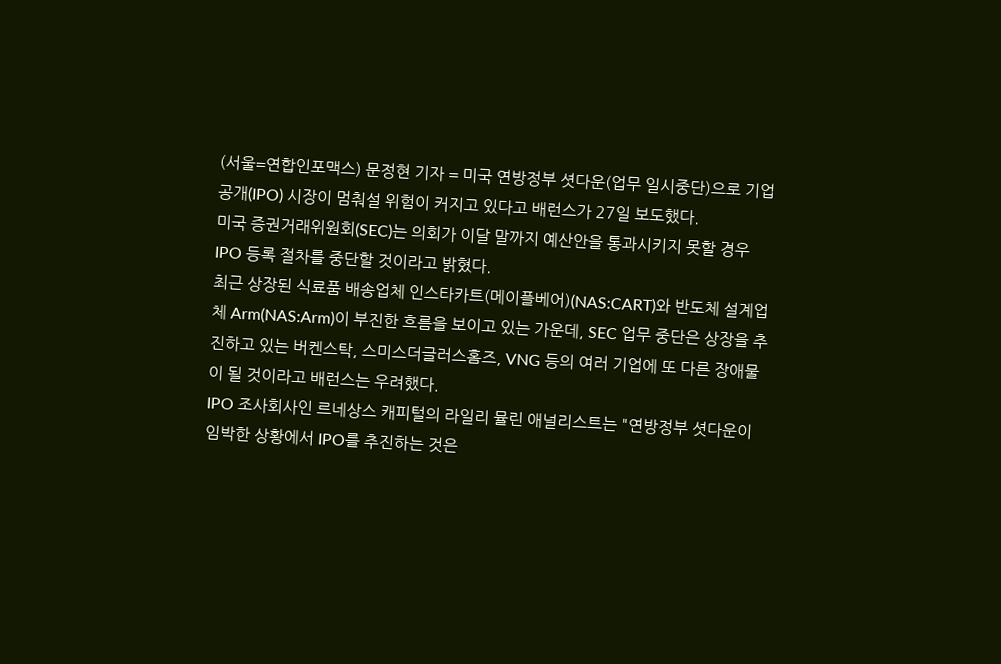(서울=연합인포맥스) 문정현 기자 = 미국 연방정부 셧다운(업무 일시중단)으로 기업공개(IPO) 시장이 멈춰설 위험이 커지고 있다고 배런스가 27일 보도했다.
미국 증권거래위원회(SEC)는 의회가 이달 말까지 예산안을 통과시키지 못할 경우 IPO 등록 절차를 중단할 것이라고 밝혔다.
최근 상장된 식료품 배송업체 인스타카트(메이플베어)(NAS:CART)와 반도체 설계업체 Arm(NAS:Arm)이 부진한 흐름을 보이고 있는 가운데, SEC 업무 중단은 상장을 추진하고 있는 버켄스탁, 스미스더글러스홈즈, VNG 등의 여러 기업에 또 다른 장애물이 될 것이라고 배런스는 우려했다.
IPO 조사회사인 르네상스 캐피털의 라일리 뮬린 애널리스트는 "연방정부 셧다운이 임박한 상황에서 IPO를 추진하는 것은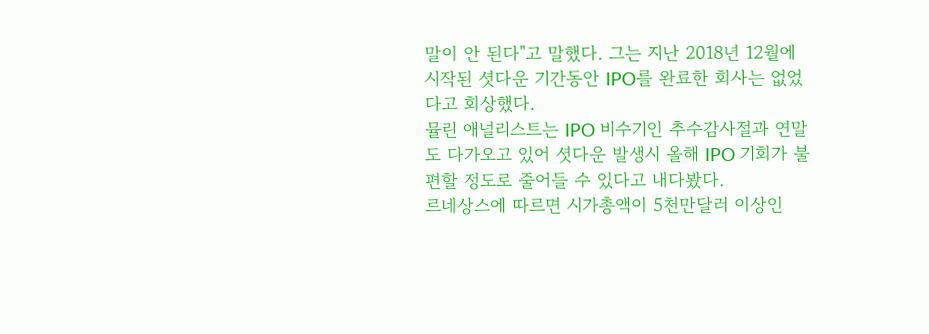말이 안 된다"고 말했다. 그는 지난 2018년 12월에 시작된 셧다운 기간동안 IPO를 완료한 회사는 없었다고 회상했다.
뮬린 애널리스트는 IPO 비수기인 추수감사절과 연말도 다가오고 있어 셧다운 발생시 올해 IPO 기회가 불편할 정도로 줄어들 수 있다고 내다봤다.
르네상스에 따르면 시가총액이 5천만달러 이상인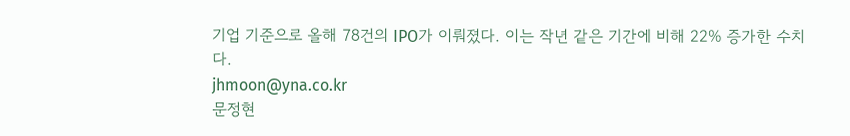기업 기준으로 올해 78건의 IPO가 이뤄졌다. 이는 작년 같은 기간에 비해 22% 증가한 수치다.
jhmoon@yna.co.kr
문정현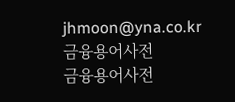jhmoon@yna.co.kr
금융용어사전
금융용어사전